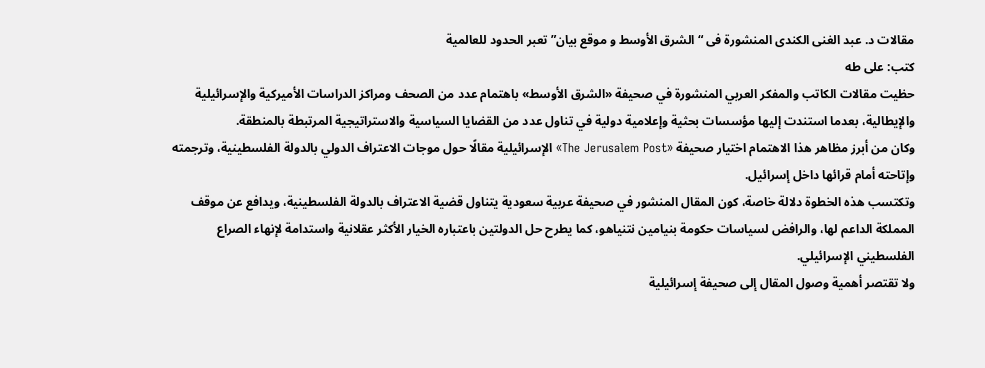مقالات د. عبد الغنى الكندى المنشورة فى “الشرق الأوسط و موقع بيان” تعبر الحدود للعالمية
كتب: على طه
حظيت مقالات الكاتب والمفكر العربي المنشورة في صحيفة «الشرق الأوسط» باهتمام عدد من الصحف ومراكز الدراسات الأميركية والإسرائيلية والإيطالية، بعدما استندت إليها مؤسسات بحثية وإعلامية دولية في تناول عدد من القضايا السياسية والاستراتيجية المرتبطة بالمنطقة.
وكان من أبرز مظاهر هذا الاهتمام اختيار صحيفة «The Jerusalem Post» الإسرائيلية مقالًا حول موجات الاعتراف الدولي بالدولة الفلسطينية، وترجمته وإتاحته أمام قرائها داخل إسرائيل.
وتكتسب هذه الخطوة دلالة خاصة، كون المقال المنشور في صحيفة عربية سعودية يتناول قضية الاعتراف بالدولة الفلسطينية، ويدافع عن موقف المملكة الداعم لها، والرافض لسياسات حكومة بنيامين نتنياهو، كما يطرح حل الدولتين باعتباره الخيار الأكثر عقلانية واستدامة لإنهاء الصراع الفلسطيني الإسرائيلي.
ولا تقتصر أهمية وصول المقال إلى صحيفة إسرائيلية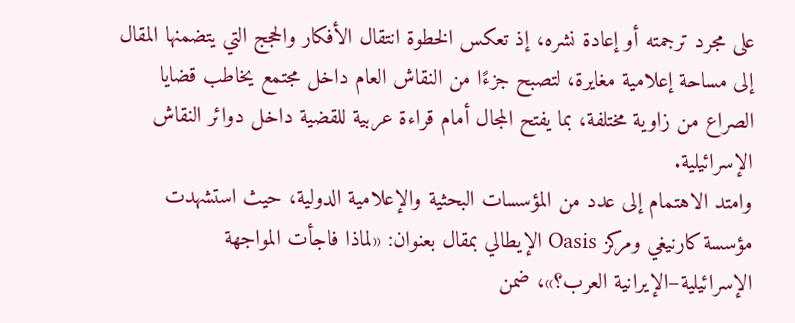على مجرد ترجمته أو إعادة نشره، إذ تعكس الخطوة انتقال الأفكار والحجج التي يتضمنها المقال إلى مساحة إعلامية مغايرة، لتصبح جزءًا من النقاش العام داخل مجتمع يخاطب قضايا الصراع من زاوية مختلفة، بما يفتح المجال أمام قراءة عربية للقضية داخل دوائر النقاش الإسرائيلية.
وامتد الاهتمام إلى عدد من المؤسسات البحثية والإعلامية الدولية، حيث استشهدت مؤسسة كارنيغي ومركز Oasis الإيطالي بمقال بعنوان: «لماذا فاجأت المواجهة الإسرائيلية–الإيرانية العرب؟»، ضمن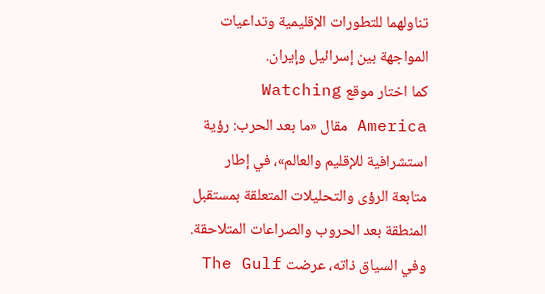تناولهما للتطورات الإقليمية وتداعيات المواجهة بين إسرائيل وإيران.
كما اختار موقع Watching America مقال «ما بعد الحرب: رؤية استشرافية للإقليم والعالم»، في إطار متابعة الرؤى والتحليلات المتعلقة بمستقبل المنطقة بعد الحروب والصراعات المتلاحقة.
وفي السياق ذاته، عرضت The Gulf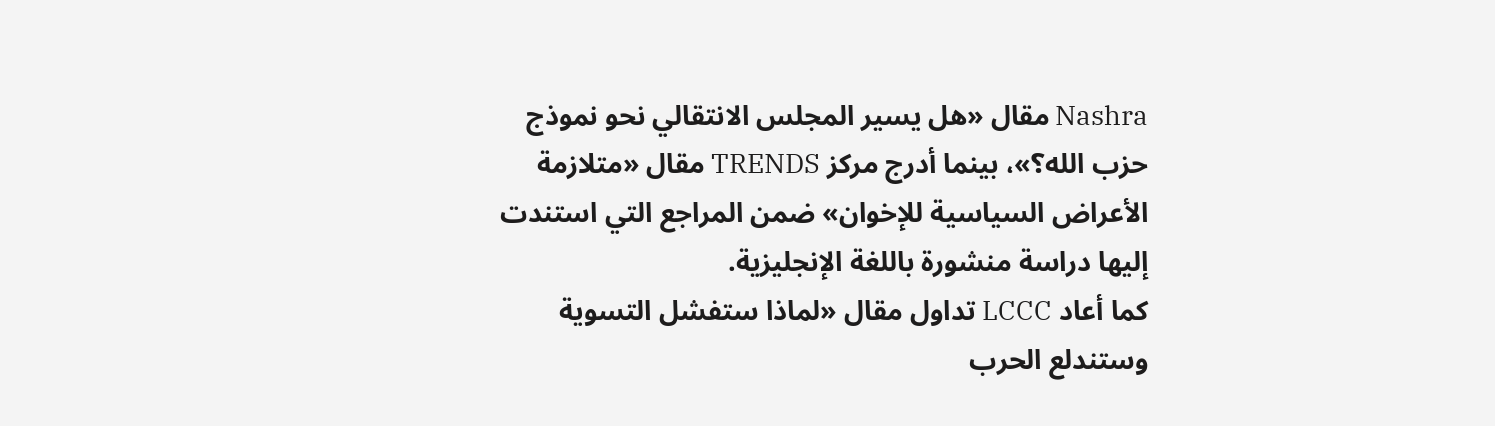Nashra مقال «هل يسير المجلس الانتقالي نحو نموذج حزب الله؟»، بينما أدرج مركز TRENDS مقال «متلازمة الأعراض السياسية للإخوان» ضمن المراجع التي استندت إليها دراسة منشورة باللغة الإنجليزية.
كما أعاد LCCC تداول مقال «لماذا ستفشل التسوية وستندلع الحرب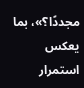مجددًا؟»، بما يعكس استمرار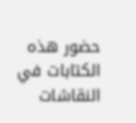حضور هذه الكتابات في النقاشات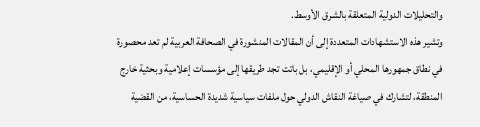والتحليلات الدولية المتعلقة بالشرق الأوسط.
وتشير هذه الاستشهادات المتعددة إلى أن المقالات المنشورة في الصحافة العربية لم تعد محصورة في نطاق جمهورها المحلي أو الإقليمي، بل باتت تجد طريقها إلى مؤسسات إعلامية وبحثية خارج المنطقة، لتشارك في صياغة النقاش الدولي حول ملفات سياسية شديدة الحساسية، من القضية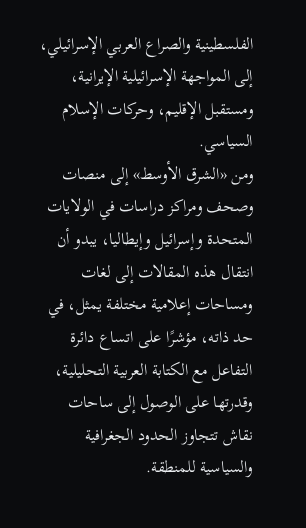الفلسطينية والصراع العربي الإسرائيلي، إلى المواجهة الإسرائيلية الإيرانية، ومستقبل الإقليم، وحركات الإسلام السياسي.
ومن «الشرق الأوسط» إلى منصات وصحف ومراكز دراسات في الولايات المتحدة وإسرائيل وإيطاليا، يبدو أن انتقال هذه المقالات إلى لغات ومساحات إعلامية مختلفة يمثل، في حد ذاته، مؤشرًا على اتساع دائرة التفاعل مع الكتابة العربية التحليلية، وقدرتها على الوصول إلى ساحات نقاش تتجاوز الحدود الجغرافية والسياسية للمنطقة.